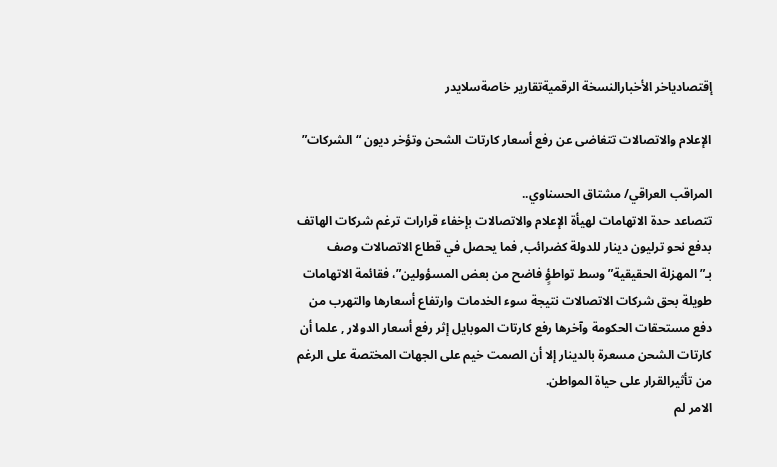إقتصادياخر الأخبارالنسخة الرقميةتقارير خاصةسلايدر

الإعلام والاتصالات تتغاضى عن رفع أسعار كارتات الشحن وتؤخر ديون “الشركات”

المراقب العراقي/ مشتاق الحسناوي..
تتصاعد حدة الاتهامات لهيأة الإعلام والاتصالات بإخفاء قرارات ترغم شركات الهاتف بدفع نحو ترليون دينار للدولة كضرائب, فما يحصل في قطاع الاتصالات وصف بـ”المهزلة الحقيقية” وسط تواطؤٍ فاضح من بعض المسؤولين”، فقائمة الاتهامات طويلة بحق شركات الاتصالات نتيجة سوء الخدمات وارتفاع أسعارها والتهرب من دفع مستحقات الحكومة وآخرها رفع كارتات الموبايل إثر رفع أسعار الدولار , علما أن كارتات الشحن مسعرة بالدينار إلا أن الصمت خيم على الجهات المختصة على الرغم من تأثيرالقرار على حياة المواطن.
الامر لم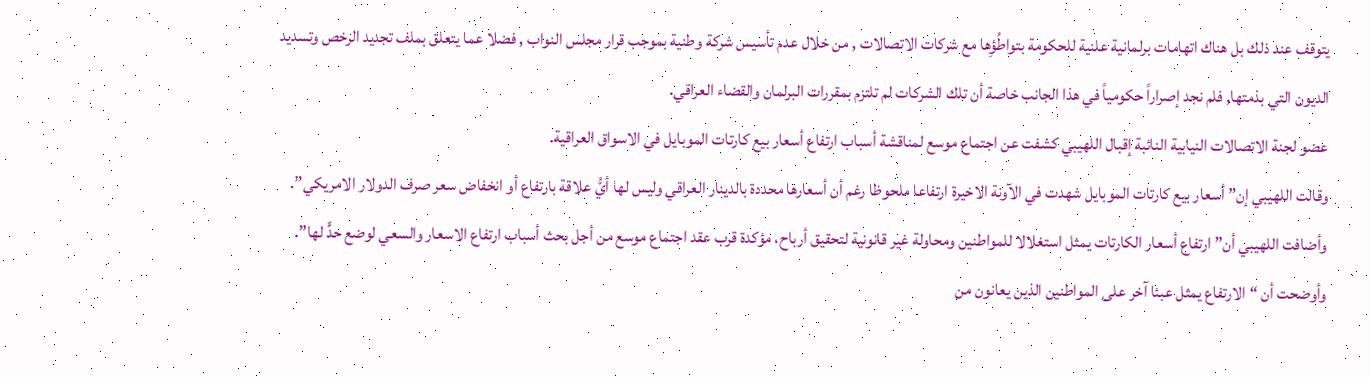يتوقف عند ذلك بل هناك اتهامات برلمانية علنية للحكومة بتواطُؤِها مع شركات الاتصالات , من خلال عدم تأسيس شركة وطنية بموجب قرار مجلس النواب , فضلا عما يتعلق بملف تجديد الرخص وتسديد الديون التي بذمتها, فلم نجد إصراراً حكومياً في هذا الجانب خاصة أن تلك الشركات لم تلتزم بمقررات البرلمان والقضاء العراقي.
عضو لجنة الاتصالات النيابية النائبة إقبال اللهيبي كشفت عن اجتماع موسع لمناقشة أسباب ارتفاع أسعار بيع كارتات الموبايل في الاسواق العراقية.
وقالت اللهيبي إن” أسعار بيع كارتات الموبايل شهدت في الآونة الاخيرة ارتفاعا ملحوظا رغم أن أسعارها محددة بالدينار العراقي وليس لها أيُّ علاقة بارتفاع أو انخفاض سعر صرف الدولار الامريكي”.
وأضافت اللهيبي أن” ارتفاع أسعار الكارتات يمثل استغلالا للمواطنين ومحاولة غير قانونية لتحقيق أرباح، مؤكدة قرب عقد اجتماع موسع من أجل بحث أسباب ارتفاع الاسعار والسعي لوضع حدٍّ لها”.
وأوضحت أن “الارتفاع يمثل عبئا آخر على المواطنين الذين يعانون من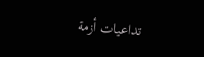تداعيات أزمة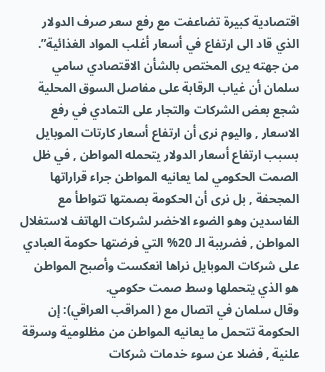اقتصادية كبيرة تضاعفت مع رفع سعر صرف الدولار الذي قاد الى ارتفاع في أسعار أغلب المواد الغذائية”.
من جهته يرى المختص بالشأن الاقتصادي سامي سلمان أن غياب الرقابة على مفاصل السوق المحلية شجع بعض الشركات والتجار على التمادي في رفع الاسعار , واليوم نرى أن ارتفاع أسعار كارتات الموبايل بسبب ارتفاع أسعار الدولار يتحمله المواطن , في ظل الصمت الحكومي لما يعانيه المواطن جراء قراراتها المجحفة , بل نرى أن الحكومة بصمتها تتواطأ مع الفاسدين وهو الضوء الاخضر لشركات الهاتف لاستغلال المواطن , فضريبة الـ 20% التي فرضتها حكومة العبادي على شركات الموبايل نراها انعكست وأصبح المواطن هو الذي يتحملها وسط صمت حكومي.
وقال سلمان في اتصال مع ( المراقب العراقي): إن الحكومة تتحمل ما يعانيه المواطن من مظلومية وسرقة علنية , فضلا عن سوء خدمات شركات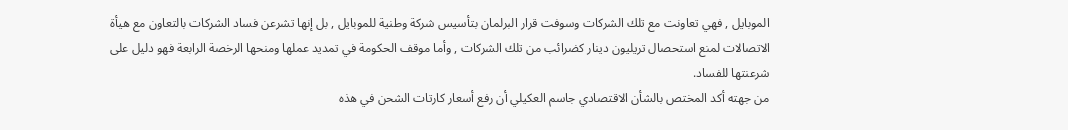الموبايل , فهي تعاونت مع تلك الشركات وسوفت قرار البرلمان بتأسيس شركة وطنية للموبايل , بل إنها تشرعن فساد الشركات بالتعاون مع هيأة الاتصالات لمنع استحصال تريليون دينار كضرائب من تلك الشركات , وأما موقف الحكومة في تمديد عملها ومنحها الرخصة الرابعة فهو دليل على شرعنتها للفساد.
من جهته أكد المختص بالشأن الاقتصادي جاسم العكيلي أن رفع أسعار كارتات الشحن في هذه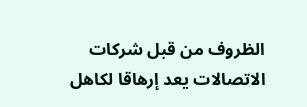الظروف من قبل شركات الاتصالات يعد إرهاقا لكاهل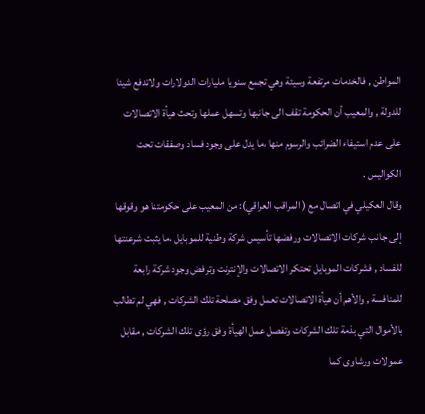المواطن , فالخدمات مرتفعة وسيئة وهي تجمع سنويا مليارات الدولارات ولاتدفع شيئا للدولة , والمعيب أن الحكومة تقف الى جانبها وتسهل عملها وتحث هيأة الاتصالات على عدم استيفاء الضرائب والرسوم منها ،ما يدل على وجود فساد وصفقات تحت الكواليس .
وقال العكيلي في اتصال مع ( المراقب العراقي): من المعيب على حكومتنا هو وقوقها إلى جانب شركات الاتصالات ورفضها تأسيس شركة وطنية للموبايل ،ما يثبت شرعنتها للفساد , فشركات الموبايل تحتكر الاتصالات والإنترنت وترفض وجود شركة رابعة للمنافسة , والأهم أن هيأة الاتصالات تعمل وفق مصلحة تلك الشركات , فهي لم تطالب بالأموال التي بذمة تلك الشركات وتفصل عمل الهيأة وفق رؤى تلك الشركات , مقابل عمولات ورشاوى كما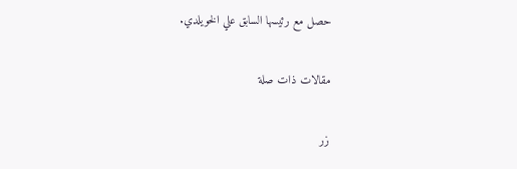حصل مع رئيسها السابق علي الخويلدي.

مقالات ذات صلة

زر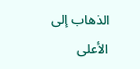الذهاب إلى الأعلى